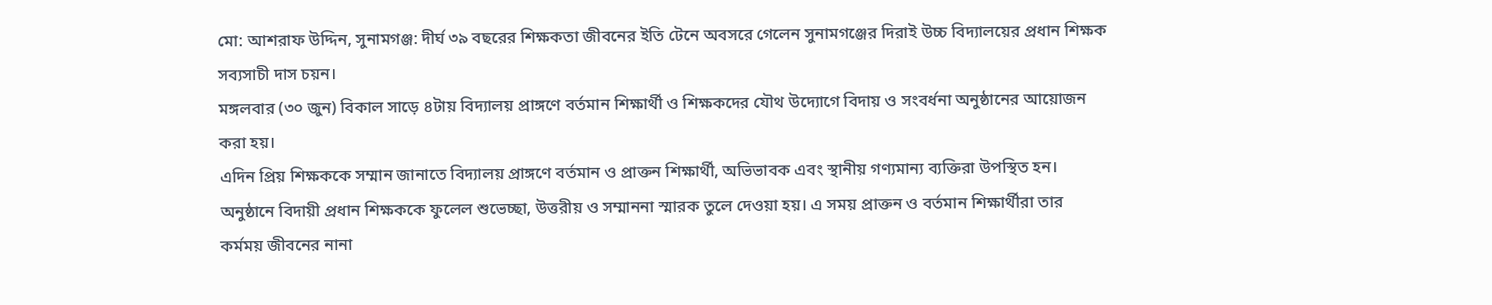মো: আশরাফ উদ্দিন, সুনামগঞ্জ: দীর্ঘ ৩৯ বছরের শিক্ষকতা জীবনের ইতি টেনে অবসরে গেলেন সুনামগঞ্জের দিরাই উচ্চ বিদ্যালয়ের প্রধান শিক্ষক সব্যসাচী দাস চয়ন।
মঙ্গলবার (৩০ জুন) বিকাল সাড়ে ৪টায় বিদ্যালয় প্রাঙ্গণে বর্তমান শিক্ষার্থী ও শিক্ষকদের যৌথ উদ্যোগে বিদায় ও সংবর্ধনা অনুষ্ঠানের আয়োজন করা হয়।
এদিন প্রিয় শিক্ষককে সম্মান জানাতে বিদ্যালয় প্রাঙ্গণে বর্তমান ও প্রাক্তন শিক্ষার্থী, অভিভাবক এবং স্থানীয় গণ্যমান্য ব্যক্তিরা উপস্থিত হন। অনুষ্ঠানে বিদায়ী প্রধান শিক্ষককে ফুলেল শুভেচ্ছা, উত্তরীয় ও সম্মাননা স্মারক তুলে দেওয়া হয়। এ সময় প্রাক্তন ও বর্তমান শিক্ষার্থীরা তার কর্মময় জীবনের নানা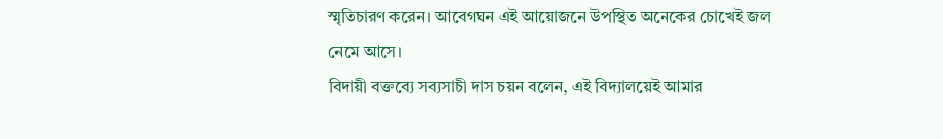স্মৃতিচারণ করেন। আবেগঘন এই আয়োজনে উপস্থিত অনেকের চোখেই জল নেমে আসে।
বিদায়ী বক্তব্যে সব্যসাচী দাস চয়ন বলেন, এই বিদ্যালয়েই আমার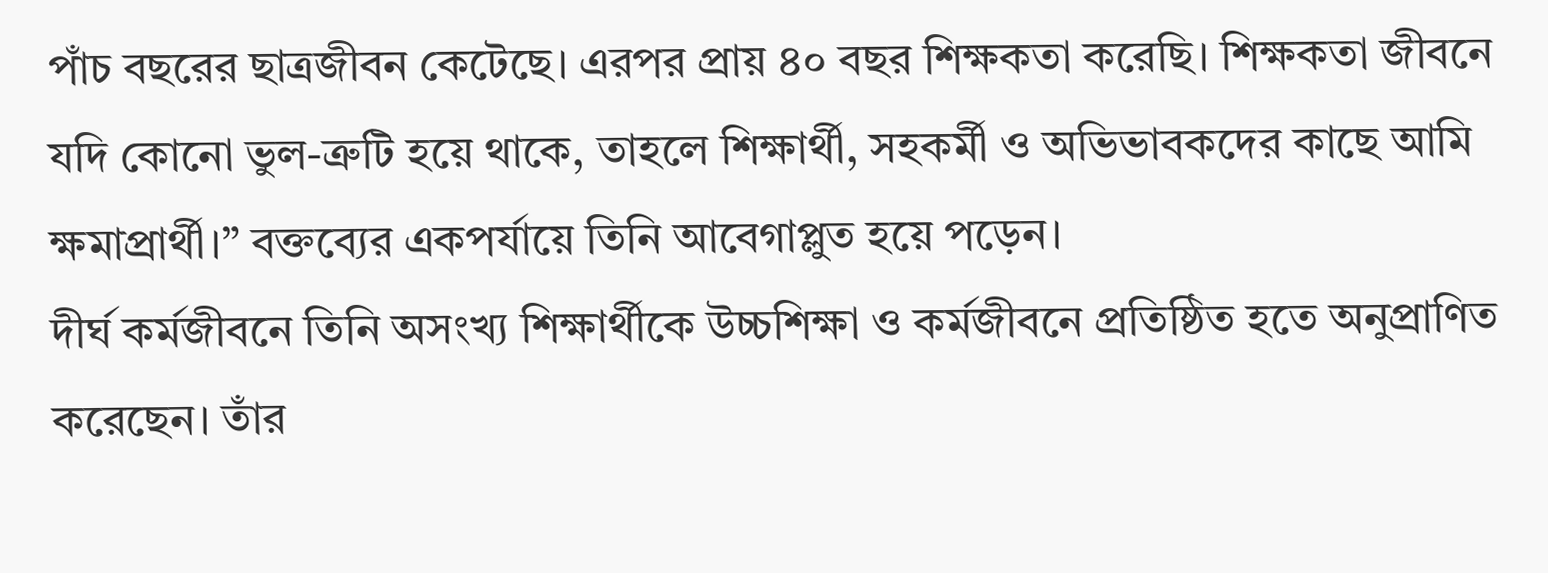পাঁচ বছরের ছাত্রজীবন কেটেছে। এরপর প্রায় ৪০ বছর শিক্ষকতা করেছি। শিক্ষকতা জীবনে যদি কোনো ভুল-ত্রুটি হয়ে থাকে, তাহলে শিক্ষার্থী, সহকর্মী ও অভিভাবকদের কাছে আমি ক্ষমাপ্রার্থী।” বক্তব্যের একপর্যায়ে তিনি আবেগাপ্লুত হয়ে পড়েন।
দীর্ঘ কর্মজীবনে তিনি অসংখ্য শিক্ষার্থীকে উচ্চশিক্ষা ও কর্মজীবনে প্রতিষ্ঠিত হতে অনুপ্রাণিত করেছেন। তাঁর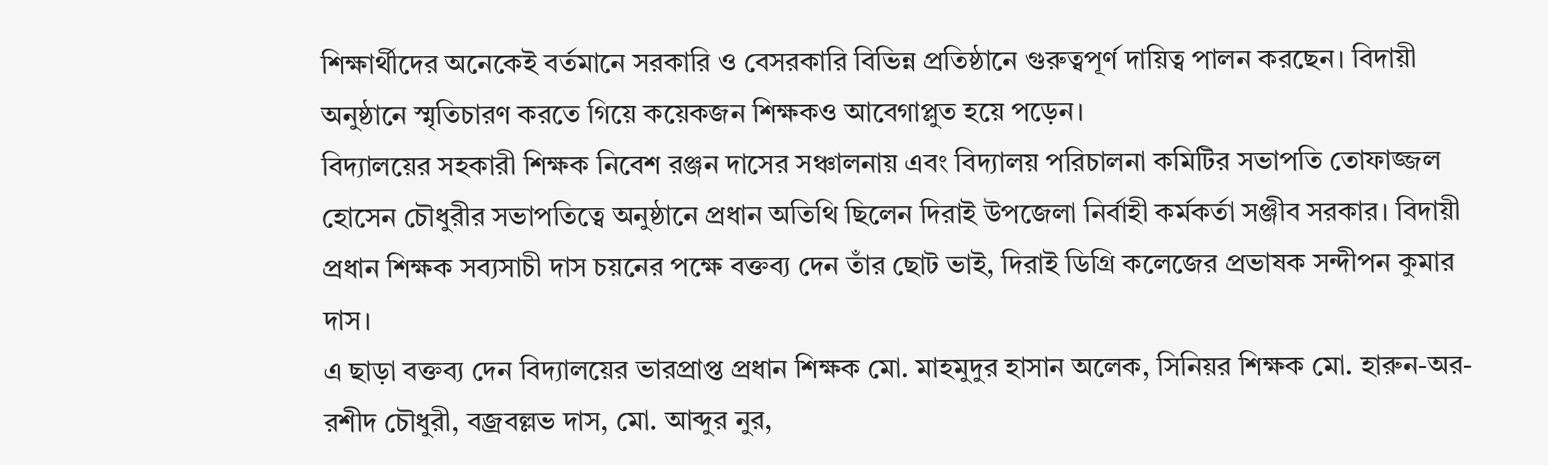শিক্ষার্থীদের অনেকেই বর্তমানে সরকারি ও বেসরকারি বিভিন্ন প্রতিষ্ঠানে গুরুত্বপূর্ণ দায়িত্ব পালন করছেন। বিদায়ী অনুষ্ঠানে স্মৃতিচারণ করতে গিয়ে কয়েকজন শিক্ষকও আবেগাপ্লুত হয়ে পড়েন।
বিদ্যালয়ের সহকারী শিক্ষক নিবেশ রঞ্জন দাসের সঞ্চালনায় এবং বিদ্যালয় পরিচালনা কমিটির সভাপতি তোফাজ্জল হোসেন চৌধুরীর সভাপতিত্বে অনুষ্ঠানে প্রধান অতিথি ছিলেন দিরাই উপজেলা নির্বাহী কর্মকর্তা সঞ্জীব সরকার। বিদায়ী প্রধান শিক্ষক সব্যসাচী দাস চয়নের পক্ষে বক্তব্য দেন তাঁর ছোট ভাই, দিরাই ডিগ্রি কলেজের প্রভাষক সন্দীপন কুমার দাস।
এ ছাড়া বক্তব্য দেন বিদ্যালয়ের ভারপ্রাপ্ত প্রধান শিক্ষক মো. মাহমুদুর হাসান অলেক, সিনিয়র শিক্ষক মো. হারুন-অর-রশীদ চৌধুরী, বজ্রবল্লভ দাস, মো. আব্দুর নুর,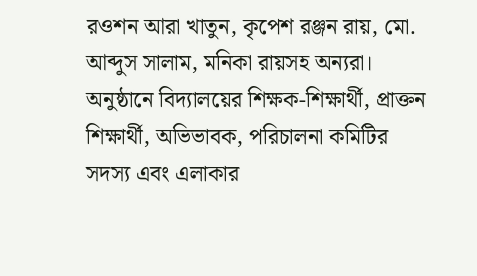রওশন আরা খাতুন, কৃপেশ রঞ্জন রায়, মো. আব্দুস সালাম, মনিকা রায়সহ অন্যরা।
অনুষ্ঠানে বিদ্যালয়ের শিক্ষক-শিক্ষার্থী, প্রাক্তন শিক্ষার্থী, অভিভাবক, পরিচালনা কমিটির সদস্য এবং এলাকার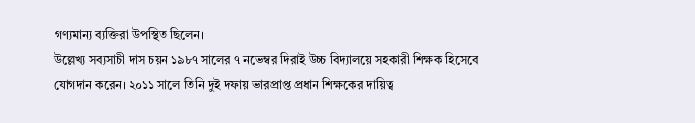গণ্যমান্য ব্যক্তিরা উপস্থিত ছিলেন।
উল্লেখ্য সব্যসাচী দাস চয়ন ১৯৮৭ সালের ৭ নভেম্বর দিরাই উচ্চ বিদ্যালয়ে সহকারী শিক্ষক হিসেবে যোগদান করেন। ২০১১ সালে তিনি দুই দফায় ভারপ্রাপ্ত প্রধান শিক্ষকের দায়িত্ব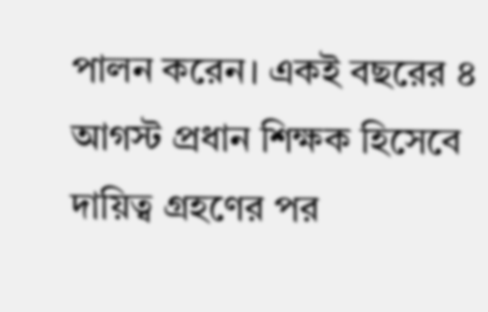পালন করেন। একই বছরের ৪ আগস্ট প্রধান শিক্ষক হিসেবে দায়িত্ব গ্রহণের পর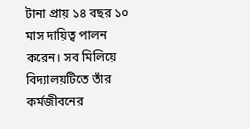টানা প্রায় ১৪ বছর ১০ মাস দায়িত্ব পালন করেন। সব মিলিয়ে বিদ্যালয়টিতে তাঁর কর্মজীবনের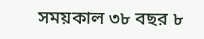সময়কাল ৩৮ বছর ৮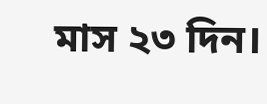মাস ২৩ দিন।